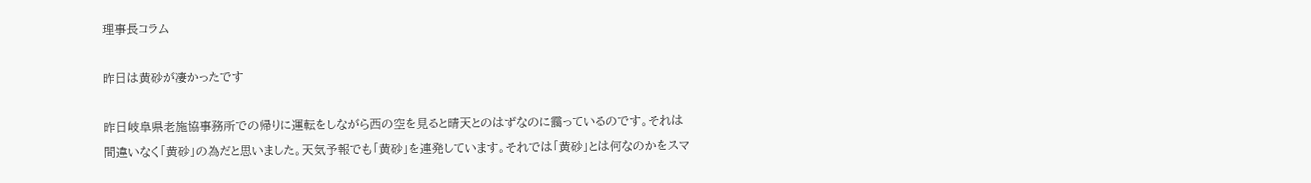理事長コラム

昨日は黄砂が凄かったです

昨日岐阜県老施協事務所での帰りに運転をしながら西の空を見ると晴天とのはずなのに靄っているのです。それは間違いなく「黄砂」の為だと思いました。天気予報でも「黄砂」を連発しています。それでは「黄砂」とは何なのかをスマ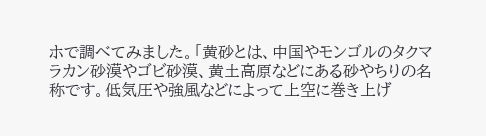ホで調べてみました。「黄砂とは、中国やモンゴルのタクマラカン砂漠やゴビ砂漠、黄土高原などにある砂やちりの名称です。低気圧や強風などによって上空に巻き上げ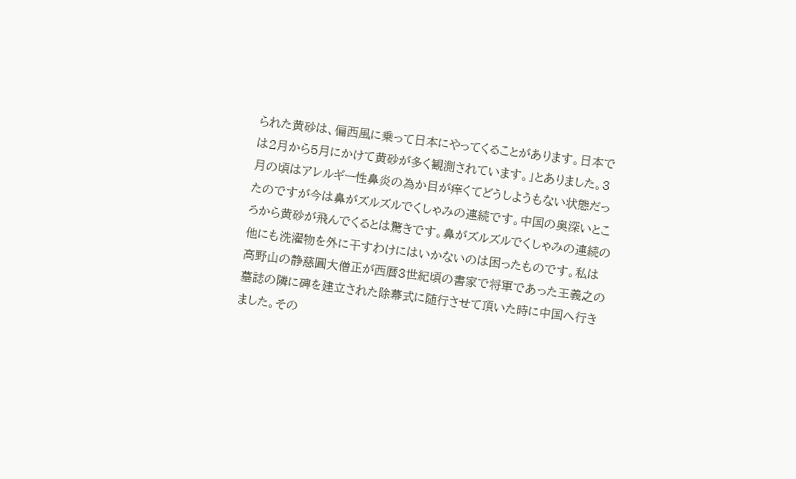られた黄砂は、偏西風に乗って日本にやってくることがあります。日本では2月から5月にかけて黄砂が多く観測されています。」とありました。3月の頃はアレルギー性鼻炎の為か目が痒くてどうしようもない状態だったのですが今は鼻がズルズルでくしゃみの連続です。中国の奥深いところから黄砂が飛んでくるとは驚きです。鼻がズルズルでくしゃみの連続の他にも洗濯物を外に干すわけにはいかないのは困ったものです。私は高野山の静慈圓大僧正が西暦3世紀頃の書家で将軍であった王義之の墓誌の隣に碑を建立された除幕式に随行させて頂いた時に中国へ行きました。その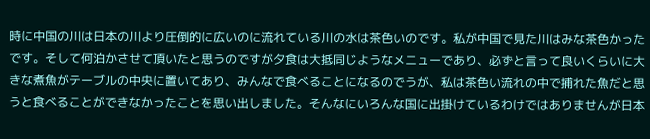時に中国の川は日本の川より圧倒的に広いのに流れている川の水は茶色いのです。私が中国で見た川はみな茶色かったです。そして何泊かさせて頂いたと思うのですが夕食は大抵同じようなメニューであり、必ずと言って良いくらいに大きな煮魚がテーブルの中央に置いてあり、みんなで食べることになるのでうが、私は茶色い流れの中で捕れた魚だと思うと食べることができなかったことを思い出しました。そんなにいろんな国に出掛けているわけではありませんが日本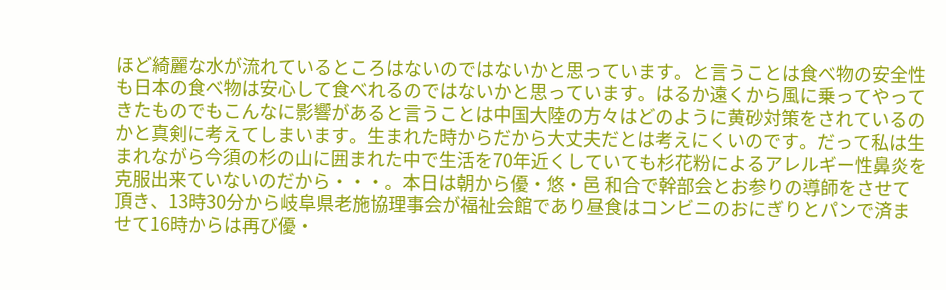ほど綺麗な水が流れているところはないのではないかと思っています。と言うことは食べ物の安全性も日本の食べ物は安心して食べれるのではないかと思っています。はるか遠くから風に乗ってやってきたものでもこんなに影響があると言うことは中国大陸の方々はどのように黄砂対策をされているのかと真剣に考えてしまいます。生まれた時からだから大丈夫だとは考えにくいのです。だって私は生まれながら今須の杉の山に囲まれた中で生活を70年近くしていても杉花粉によるアレルギー性鼻炎を克服出来ていないのだから・・・。本日は朝から優・悠・邑 和合で幹部会とお参りの導師をさせて頂き、13時30分から岐阜県老施協理事会が福祉会館であり昼食はコンビニのおにぎりとパンで済ませて16時からは再び優・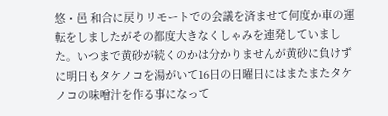悠・邑 和合に戻りリモートでの会議を済ませて何度か車の運転をしましたがその都度大きなくしゃみを連発していました。いつまで黄砂が続くのかは分かりませんが黄砂に負けずに明日もタケノコを湯がいて16日の日曜日にはまたまたタケノコの味噌汁を作る事になって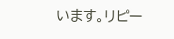います。リピー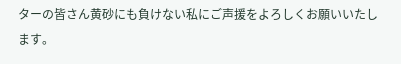ターの皆さん黄砂にも負けない私にご声援をよろしくお願いいたします。